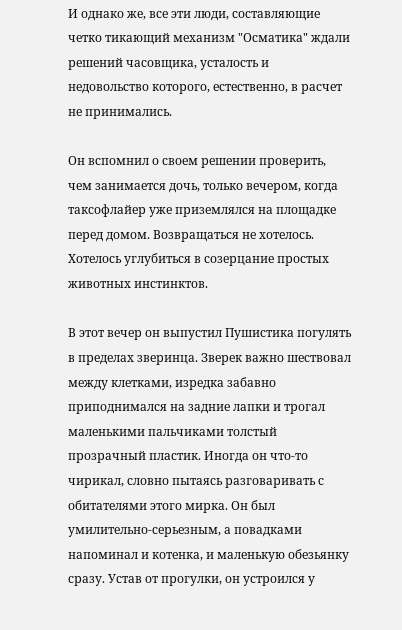И однако же, все эти люди, составляющие четко тикающий механизм "Осматика" ждали решений часовщика, усталость и недовольство которого, естественно, в расчет не принимались.

Он вспомнил о своем решении проверить, чем занимается дочь, только вечером, когда таксофлайер уже приземлялся на площадке перед домом. Возвращаться не хотелось. Хотелось углубиться в созерцание простых животных инстинктов.

В этот вечер он выпустил Пушистика погулять в пределах зверинца. Зверек важно шествовал между клетками, изредка забавно приподнимался на задние лапки и трогал маленькими пальчиками толстый прозрачный пластик. Иногда он что-то чирикал, словно пытаясь разговаривать с обитателями этого мирка. Он был умилительно-серьезным, а повадками напоминал и котенка, и маленькую обезьянку сразу. Устав от прогулки, он устроился у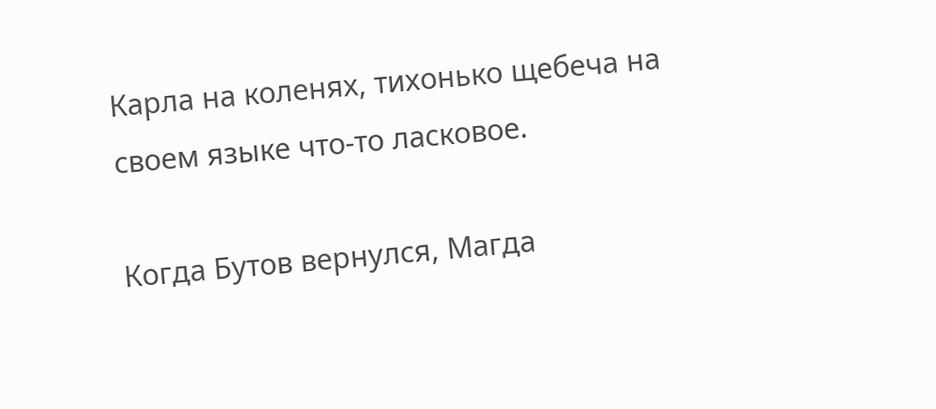Карла на коленях, тихонько щебеча на своем языке что-то ласковое.

Когда Бутов вернулся, Магда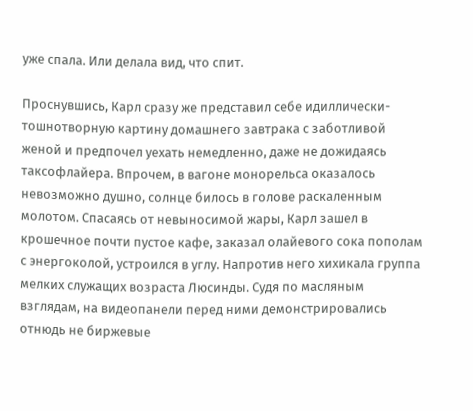уже спала. Или делала вид, что спит.

Проснувшись, Карл сразу же представил себе идиллически-тошнотворную картину домашнего завтрака с заботливой женой и предпочел уехать немедленно, даже не дожидаясь таксофлайера. Впрочем, в вагоне монорельса оказалось невозможно душно, солнце билось в голове раскаленным молотом. Спасаясь от невыносимой жары, Карл зашел в крошечное почти пустое кафе, заказал олайевого сока пополам с энергоколой, устроился в углу. Напротив него хихикала группа мелких служащих возраста Люсинды. Судя по масляным взглядам, на видеопанели перед ними демонстрировались отнюдь не биржевые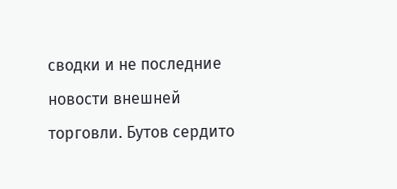сводки и не последние новости внешней торговли. Бутов сердито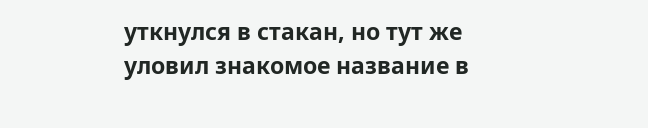уткнулся в стакан, но тут же уловил знакомое название в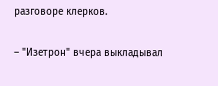разговоре клерков.

– "Изетрон" вчера выкладывал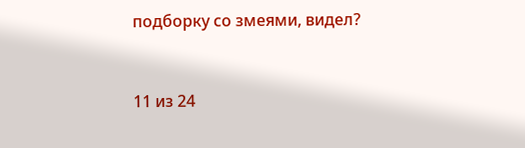подборку со змеями, видел?



11 из 24